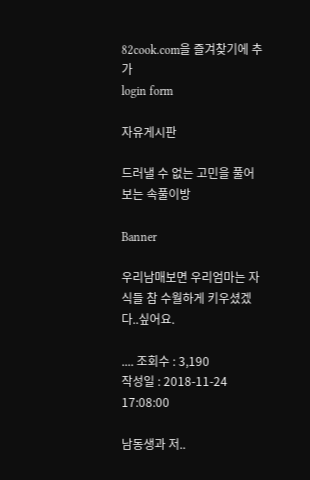82cook.com을 즐겨찾기에 추가
login form

자유게시판

드러낼 수 없는 고민을 풀어보는 속풀이방

Banner

우리남매보면 우리엄마는 자식들 참 수월하게 키우셨겠다..싶어요.

.... 조회수 : 3,190
작성일 : 2018-11-24 17:08:00

남동생과 저..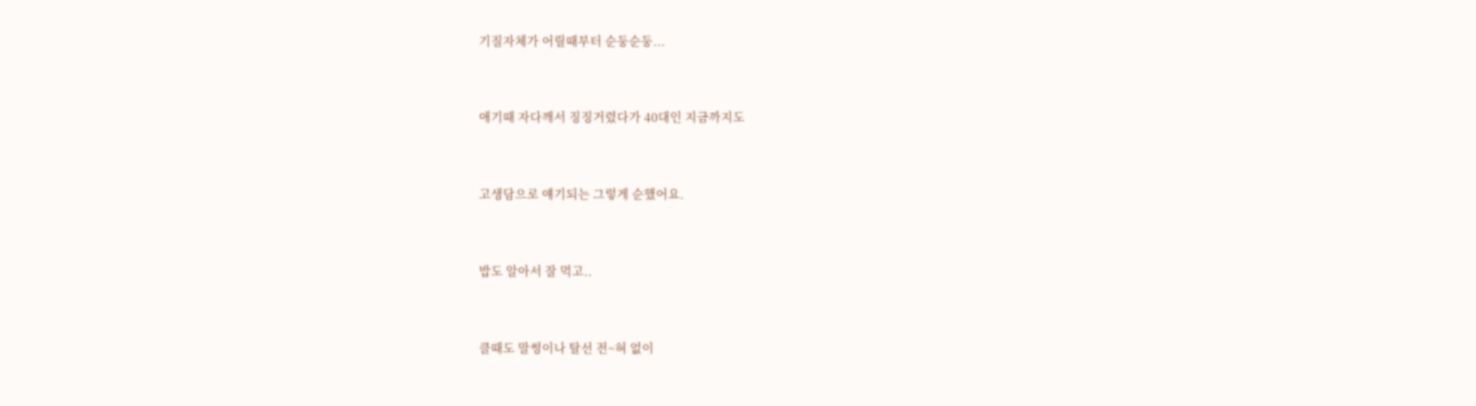기질자체가 어릴때부터 순둥순둥...


애기때 자다깨서 징징거렸다가 40대인 지금까지도


고생담으로 얘기되는 그렇게 순했어요.


밥도 알아서 잘 먹고..


클때도 말썽이나 탈선 전~혀 없이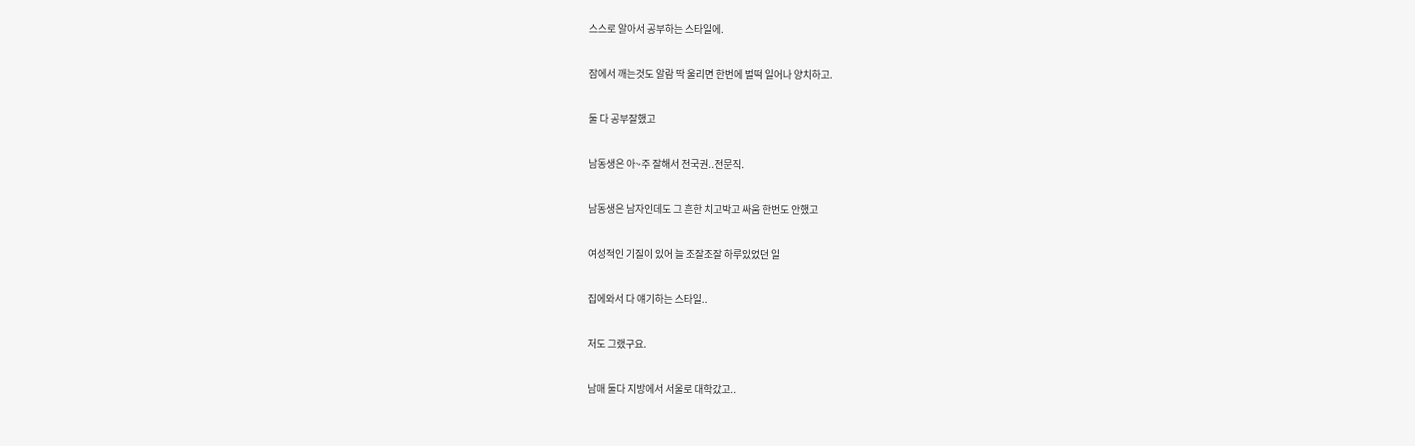스스로 알아서 공부하는 스타일에.


잠에서 깨는것도 알람 딱 울리면 한번에 벌떡 일어나 양치하고.


둘 다 공부잘했고


남동생은 아~주 잘해서 전국권..전문직.


남동생은 남자인데도 그 흔한 치고박고 싸움 한번도 안했고


여성적인 기질이 있어 늘 조잘조잘 하루있었던 일


집에와서 다 얘기하는 스타일..


저도 그랬구요.


남매 둘다 지방에서 서울로 대학갔고..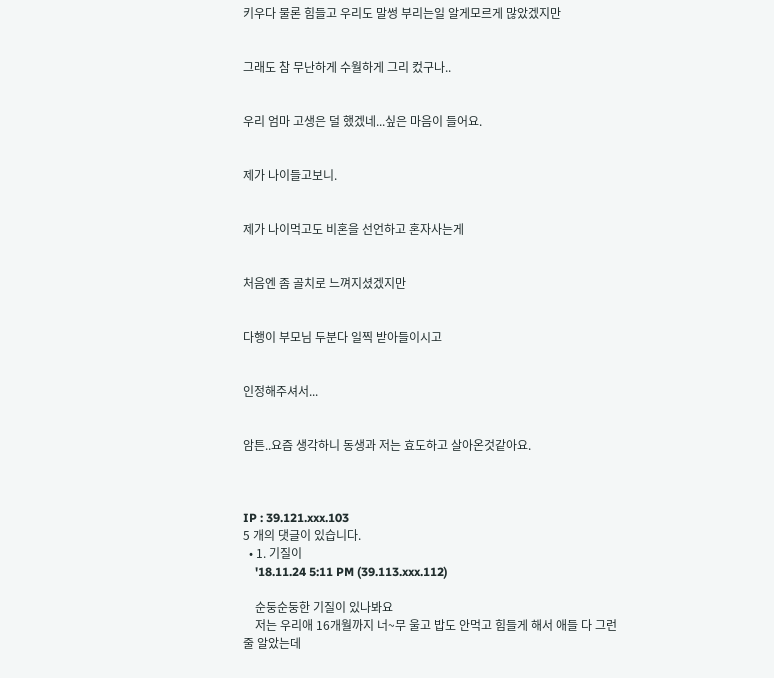키우다 물론 힘들고 우리도 말썽 부리는일 알게모르게 많았겠지만


그래도 참 무난하게 수월하게 그리 컸구나..


우리 엄마 고생은 덜 했겠네...싶은 마음이 들어요.


제가 나이들고보니.


제가 나이먹고도 비혼을 선언하고 혼자사는게


처음엔 좀 골치로 느껴지셨겠지만


다행이 부모님 두분다 일찍 받아들이시고


인정해주셔서...


암튼..요즘 생각하니 동생과 저는 효도하고 살아온것같아요.



IP : 39.121.xxx.103
5 개의 댓글이 있습니다.
  • 1. 기질이
    '18.11.24 5:11 PM (39.113.xxx.112)

    순둥순둥한 기질이 있나봐요
    저는 우리애 16개월까지 너~무 울고 밥도 안먹고 힘들게 해서 애들 다 그런줄 알았는데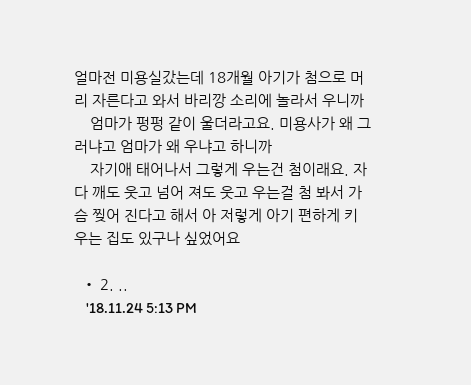얼마전 미용실갔는데 18개월 아기가 첨으로 머리 자른다고 와서 바리깡 소리에 놀라서 우니까
    엄마가 펑펑 같이 울더라고요. 미용사가 왜 그러냐고 엄마가 왜 우냐고 하니까
    자기애 태어나서 그렇게 우는건 첨이래요. 자다 깨도 웃고 넘어 져도 웃고 우는걸 첨 봐서 가슴 찢어 진다고 해서 아 저렇게 아기 편하게 키우는 집도 있구나 싶었어요

  • 2. ..
    '18.11.24 5:13 PM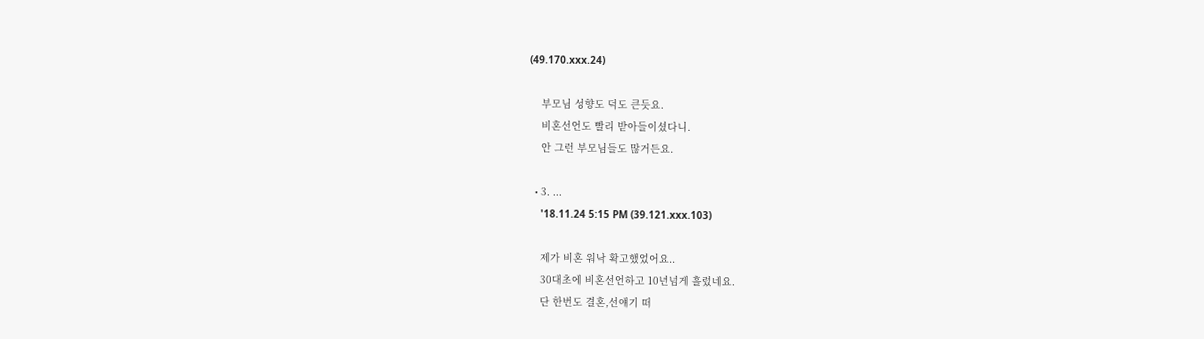(49.170.xxx.24)

    부모님 성향도 덕도 큰듯요.
    비혼선언도 빨리 받아들이셨다니.
    안 그런 부모님들도 많거든요.

  • 3. ...
    '18.11.24 5:15 PM (39.121.xxx.103)

    제가 비혼 워낙 확고했었어요..
    30대초에 비혼선언하고 10년넘게 흘렀네요.
    단 한번도 결혼,선얘기 떠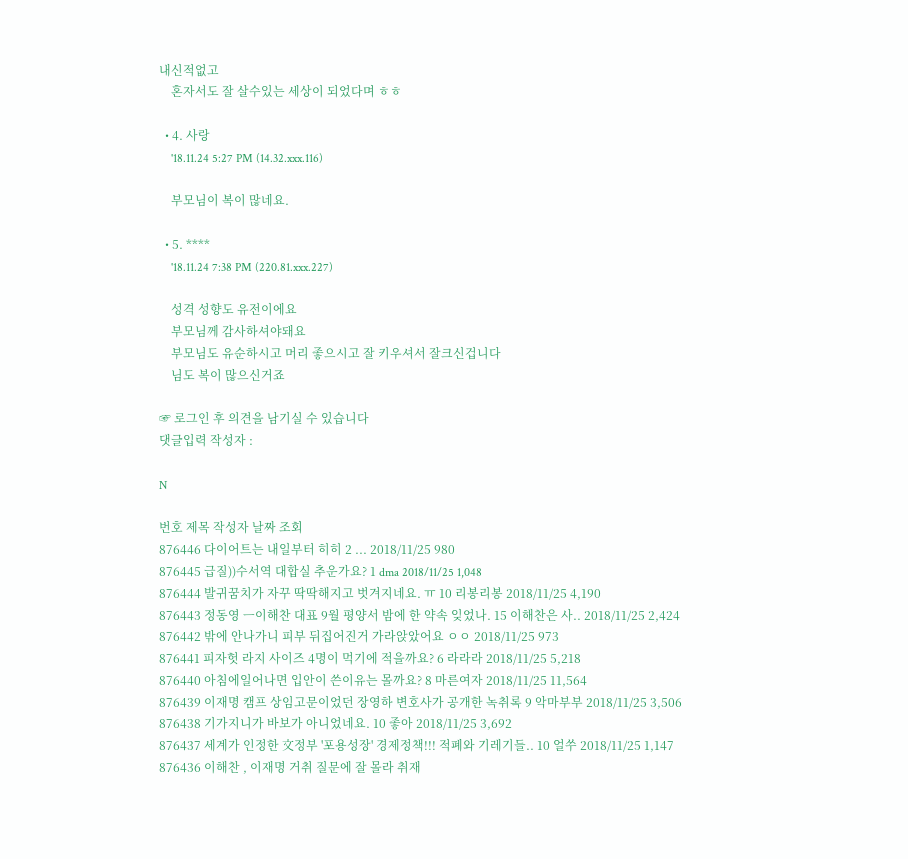내신적없고
    혼자서도 잘 살수있는 세상이 되었다며 ㅎㅎ

  • 4. 사랑
    '18.11.24 5:27 PM (14.32.xxx.116)

    부모님이 복이 많네요.

  • 5. ****
    '18.11.24 7:38 PM (220.81.xxx.227)

    성격 성향도 유전이에요
    부모님께 감사하셔야돼요
    부모님도 유순하시고 머리 좋으시고 잘 키우셔서 잘크신겁니다
    님도 복이 많으신거죠

☞ 로그인 후 의견을 남기실 수 있습니다
댓글입력 작성자 :

N

번호 제목 작성자 날짜 조회
876446 다이어트는 내일부터 히히 2 ... 2018/11/25 980
876445 급질))수서역 대합실 추운가요? 1 dma 2018/11/25 1,048
876444 발귀꿈치가 자꾸 딱딱해지고 벗겨지네요. ㅠ 10 리봉리봉 2018/11/25 4,190
876443 정동영 ㅡ이해찬 대표 9월 평양서 밤에 한 약속 잊었나. 15 이해찬은 사.. 2018/11/25 2,424
876442 밖에 안나가니 피부 뒤집어진거 가라앉았어요 ㅇㅇ 2018/11/25 973
876441 피자헛 라지 사이즈 4명이 먹기에 적을까요? 6 라라라 2018/11/25 5,218
876440 아침에일어나면 입안이 쓴이유는 몰까요? 8 마른여자 2018/11/25 11,564
876439 이재명 캠프 상임고문이었던 장영하 변호사가 공개한 녹취록 9 악마부부 2018/11/25 3,506
876438 기가지니가 바보가 아니었네요. 10 좋아 2018/11/25 3,692
876437 세계가 인정한 文정부 '포용성장' 경제정책!!! 적폐와 기레기들.. 10 얼쑤 2018/11/25 1,147
876436 이해찬 , 이재명 거취 질문에 잘 몰라 취재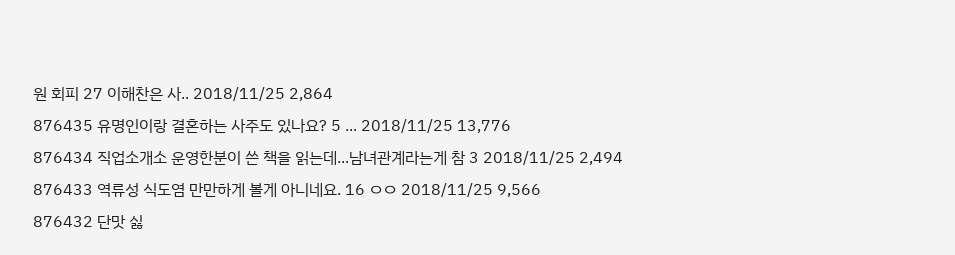원 회피 27 이해찬은 사.. 2018/11/25 2,864
876435 유명인이랑 결혼하는 사주도 있나요? 5 ... 2018/11/25 13,776
876434 직업소개소 운영한분이 쓴 책을 읽는데...남녀관계라는게 참 3 2018/11/25 2,494
876433 역류성 식도염 만만하게 볼게 아니네요. 16 ㅇㅇ 2018/11/25 9,566
876432 단맛 싫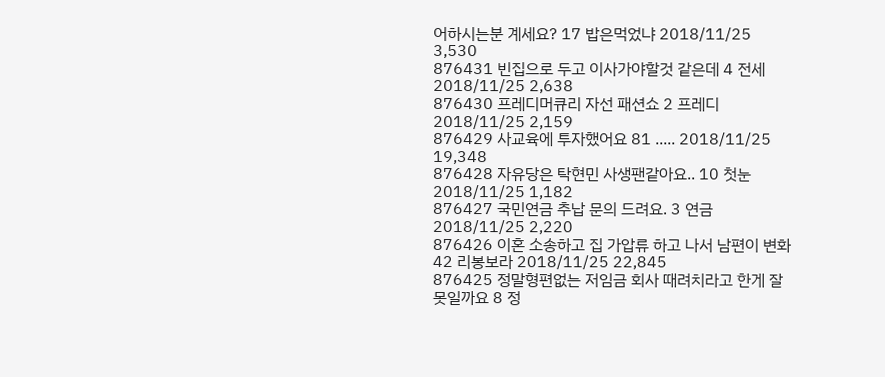어하시는분 계세요? 17 밥은먹었냐 2018/11/25 3,530
876431 빈집으로 두고 이사가야할것 같은데 4 전세 2018/11/25 2,638
876430 프레디머큐리 자선 패션쇼 2 프레디 2018/11/25 2,159
876429 사교육에 투자했어요 81 ..... 2018/11/25 19,348
876428 자유당은 탁현민 사생팬같아요.. 10 첫눈 2018/11/25 1,182
876427 국민연금 추납 문의 드려요. 3 연금 2018/11/25 2,220
876426 이혼 소송하고 집 가압류 하고 나서 남편이 변화 42 리봉보라 2018/11/25 22,845
876425 정말형편없는 저임금 회사 때려치라고 한게 잘못일까요 8 정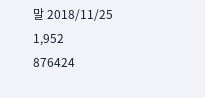말 2018/11/25 1,952
876424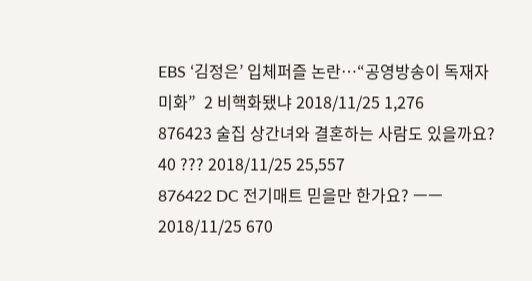EBS ‘김정은’ 입체퍼즐 논란…“공영방송이 독재자 미화”  2 비핵화됐냐 2018/11/25 1,276
876423 술집 상간녀와 결혼하는 사람도 있을까요? 40 ??? 2018/11/25 25,557
876422 DC 전기매트 믿을만 한가요? ㅡㅡ 2018/11/25 670